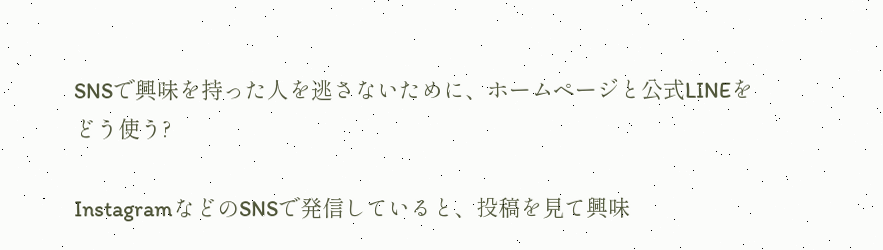SNSで興味を持った人を逃さないために、ホームページと公式LINEをどう使う?

InstagramなどのSNSで発信していると、投稿を見て興味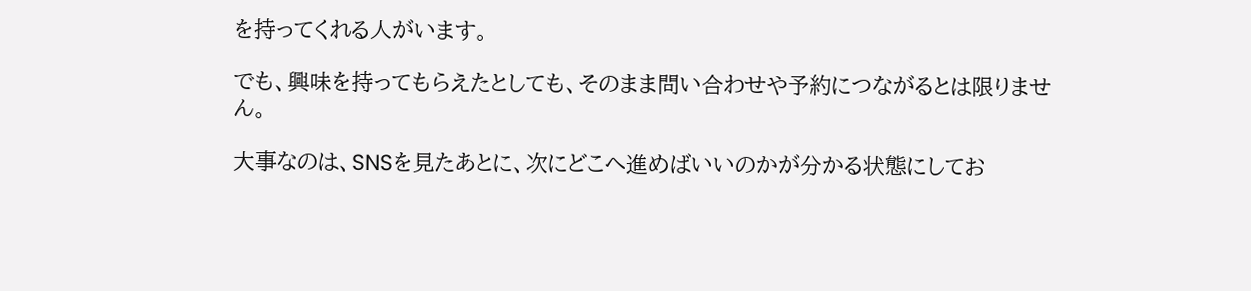を持ってくれる人がいます。

でも、興味を持ってもらえたとしても、そのまま問い合わせや予約につながるとは限りません。

大事なのは、SNSを見たあとに、次にどこへ進めばいいのかが分かる状態にしてお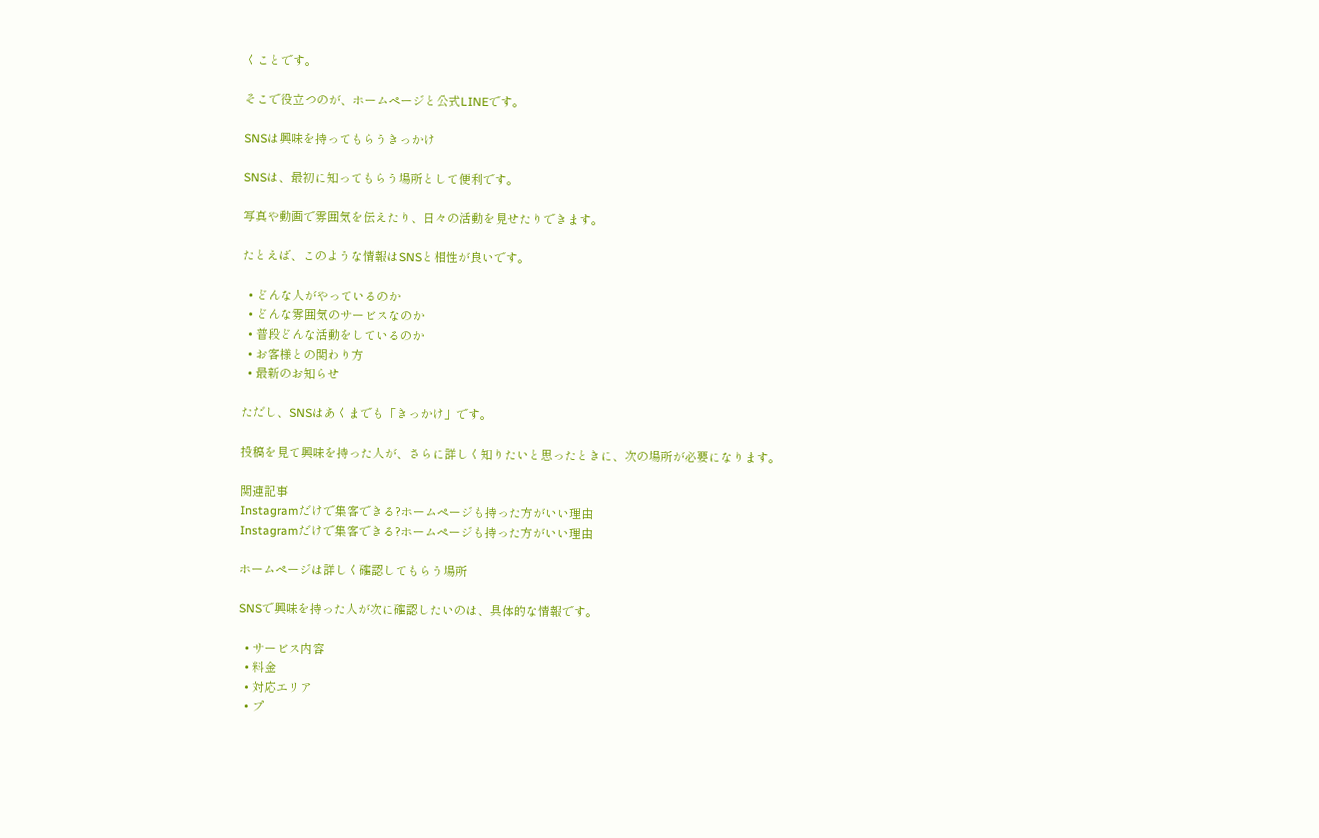くことです。

そこで役立つのが、ホームページと公式LINEです。

SNSは興味を持ってもらうきっかけ

SNSは、最初に知ってもらう場所として便利です。

写真や動画で雰囲気を伝えたり、日々の活動を見せたりできます。

たとえば、このような情報はSNSと相性が良いです。

  • どんな人がやっているのか
  • どんな雰囲気のサービスなのか
  • 普段どんな活動をしているのか
  • お客様との関わり方
  • 最新のお知らせ

ただし、SNSはあくまでも「きっかけ」です。

投稿を見て興味を持った人が、さらに詳しく知りたいと思ったときに、次の場所が必要になります。

関連記事
Instagramだけで集客できる?ホームページも持った方がいい理由
Instagramだけで集客できる?ホームページも持った方がいい理由

ホームページは詳しく確認してもらう場所

SNSで興味を持った人が次に確認したいのは、具体的な情報です。

  • サービス内容
  • 料金
  • 対応エリア
  • プ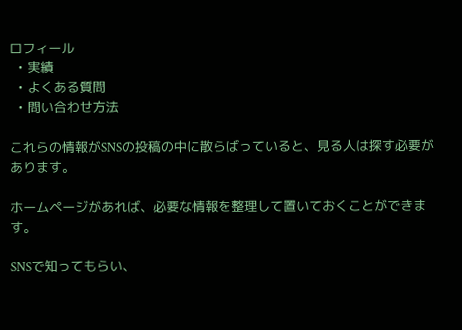ロフィール
  • 実績
  • よくある質問
  • 問い合わせ方法

これらの情報がSNSの投稿の中に散らばっていると、見る人は探す必要があります。

ホームページがあれば、必要な情報を整理して置いておくことができます。

SNSで知ってもらい、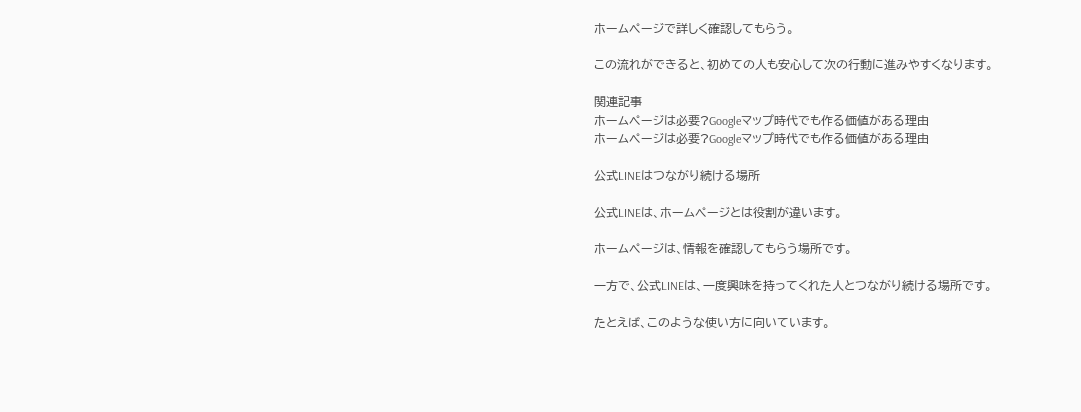ホームページで詳しく確認してもらう。

この流れができると、初めての人も安心して次の行動に進みやすくなります。

関連記事
ホームページは必要?Googleマップ時代でも作る価値がある理由
ホームページは必要?Googleマップ時代でも作る価値がある理由

公式LINEはつながり続ける場所

公式LINEは、ホームページとは役割が違います。

ホームページは、情報を確認してもらう場所です。

一方で、公式LINEは、一度興味を持ってくれた人とつながり続ける場所です。

たとえば、このような使い方に向いています。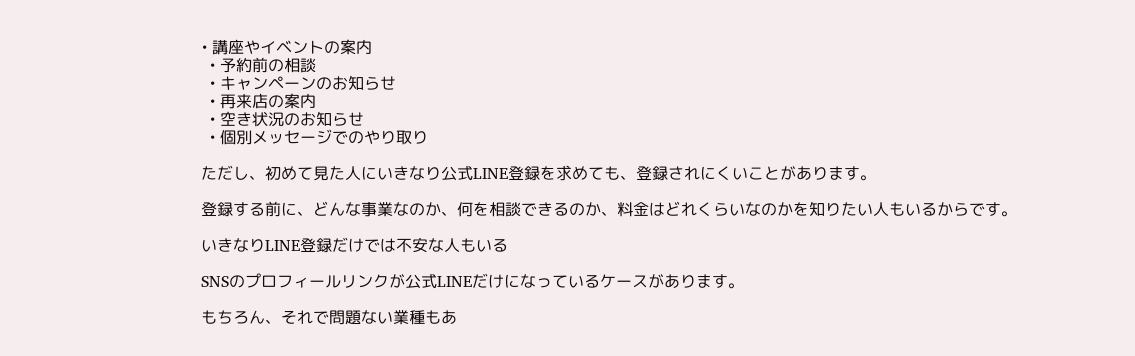• 講座やイベントの案内
  • 予約前の相談
  • キャンペーンのお知らせ
  • 再来店の案内
  • 空き状況のお知らせ
  • 個別メッセージでのやり取り

ただし、初めて見た人にいきなり公式LINE登録を求めても、登録されにくいことがあります。

登録する前に、どんな事業なのか、何を相談できるのか、料金はどれくらいなのかを知りたい人もいるからです。

いきなりLINE登録だけでは不安な人もいる

SNSのプロフィールリンクが公式LINEだけになっているケースがあります。

もちろん、それで問題ない業種もあ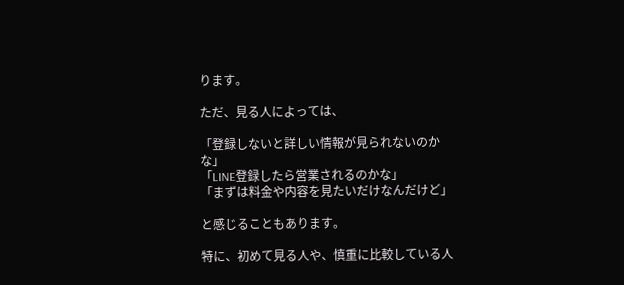ります。

ただ、見る人によっては、

「登録しないと詳しい情報が見られないのかな」
「LINE登録したら営業されるのかな」
「まずは料金や内容を見たいだけなんだけど」

と感じることもあります。

特に、初めて見る人や、慎重に比較している人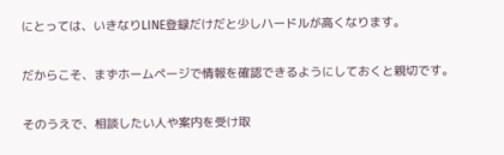にとっては、いきなりLINE登録だけだと少しハードルが高くなります。

だからこそ、まずホームページで情報を確認できるようにしておくと親切です。

そのうえで、相談したい人や案内を受け取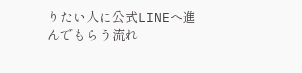りたい人に公式LINEへ進んでもらう流れ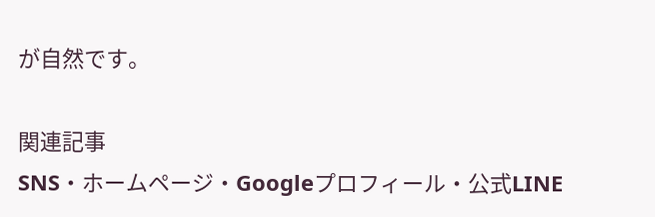が自然です。

関連記事
SNS・ホームページ・Googleプロフィール・公式LINE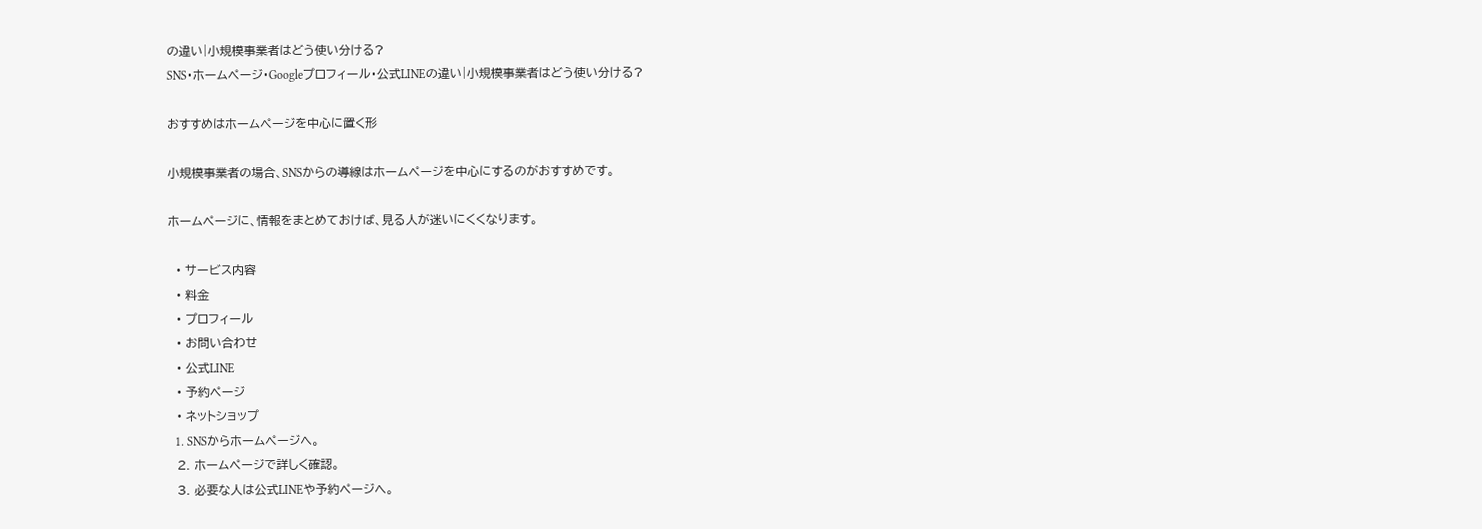の違い|小規模事業者はどう使い分ける?
SNS・ホームページ・Googleプロフィール・公式LINEの違い|小規模事業者はどう使い分ける?

おすすめはホームページを中心に置く形

小規模事業者の場合、SNSからの導線はホームページを中心にするのがおすすめです。

ホームページに、情報をまとめておけば、見る人が迷いにくくなります。

  • サービス内容
  • 料金
  • プロフィール
  • お問い合わせ
  • 公式LINE
  • 予約ページ
  • ネットショップ
  1. SNSからホームページへ。
  2. ホームページで詳しく確認。
  3. 必要な人は公式LINEや予約ページへ。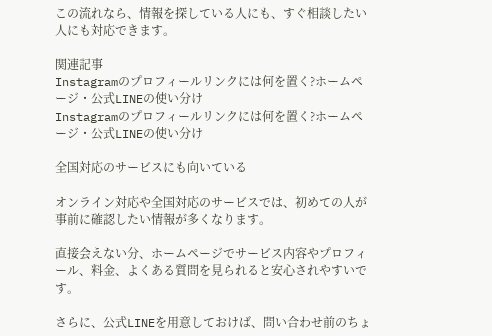この流れなら、情報を探している人にも、すぐ相談したい人にも対応できます。

関連記事
Instagramのプロフィールリンクには何を置く?ホームページ・公式LINEの使い分け
Instagramのプロフィールリンクには何を置く?ホームページ・公式LINEの使い分け

全国対応のサービスにも向いている

オンライン対応や全国対応のサービスでは、初めての人が事前に確認したい情報が多くなります。

直接会えない分、ホームページでサービス内容やプロフィール、料金、よくある質問を見られると安心されやすいです。

さらに、公式LINEを用意しておけば、問い合わせ前のちょ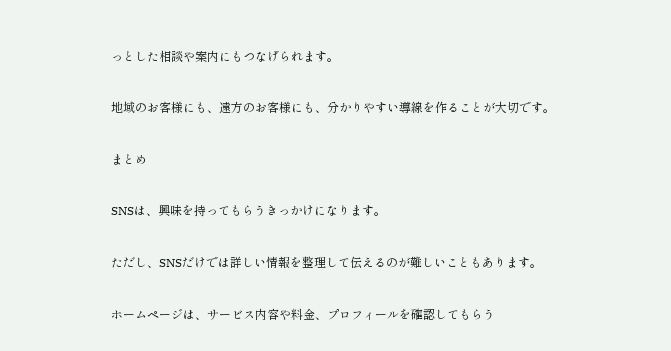っとした相談や案内にもつなげられます。

地域のお客様にも、遠方のお客様にも、分かりやすい導線を作ることが大切です。

まとめ

SNSは、興味を持ってもらうきっかけになります。

ただし、SNSだけでは詳しい情報を整理して伝えるのが難しいこともあります。

ホームページは、サービス内容や料金、プロフィールを確認してもらう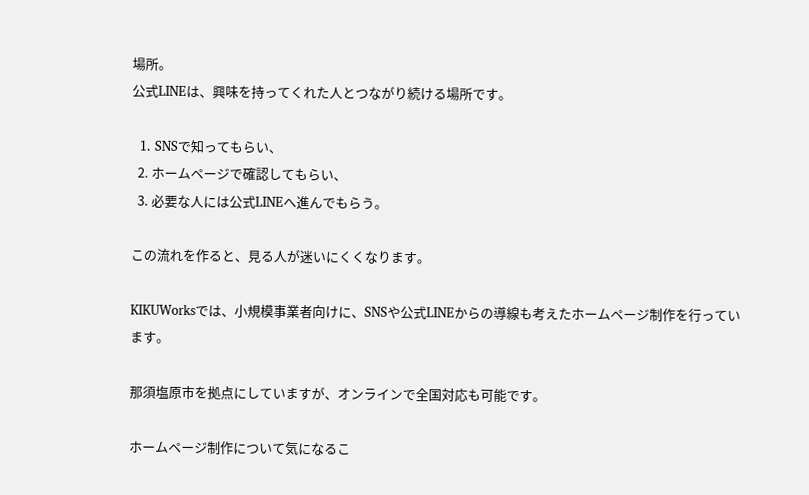場所。
公式LINEは、興味を持ってくれた人とつながり続ける場所です。

  1. SNSで知ってもらい、
  2. ホームページで確認してもらい、
  3. 必要な人には公式LINEへ進んでもらう。

この流れを作ると、見る人が迷いにくくなります。

KIKUWorksでは、小規模事業者向けに、SNSや公式LINEからの導線も考えたホームページ制作を行っています。

那須塩原市を拠点にしていますが、オンラインで全国対応も可能です。

ホームページ制作について気になるこ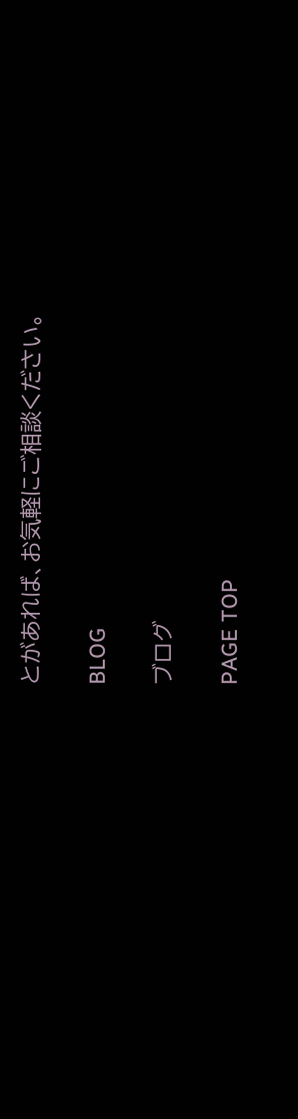とがあれば、お気軽にご相談ください。

BLOG

ブログ

PAGE TOP